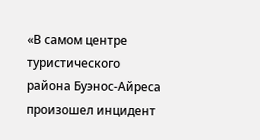«В самом центре туристического района Буэнос-Айреса произошел инцидент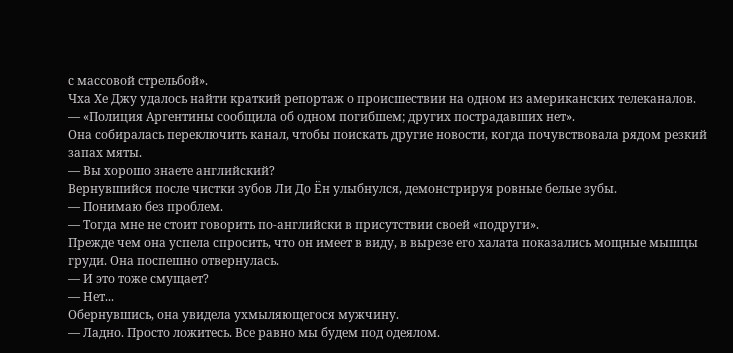с массовой стрельбой».
Чха Хе Джу удалось найти краткий репортаж о происшествии на одном из американских телеканалов.
— «Полиция Аргентины сообщила об одном погибшем; других пострадавших нет».
Она собиралась переключить канал, чтобы поискать другие новости, когда почувствовала рядом резкий запах мяты.
— Вы хорошо знаете английский?
Вернувшийся после чистки зубов Ли До Ён улыбнулся, демонстрируя ровные белые зубы.
— Понимаю без проблем.
— Тогда мне не стоит говорить по-английски в присутствии своей «подруги».
Прежде чем она успела спросить, что он имеет в виду, в вырезе его халата показались мощные мышцы груди. Она поспешно отвернулась.
— И это тоже смущает?
— Нет...
Обернувшись, она увидела ухмыляющегося мужчину.
— Ладно. Просто ложитесь. Все равно мы будем под одеялом.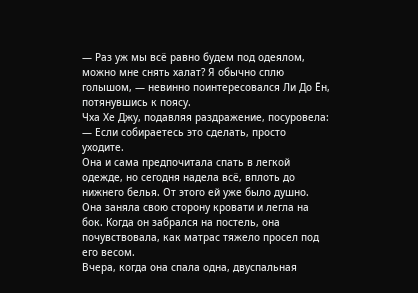— Раз уж мы всё равно будем под одеялом, можно мне снять халат? Я обычно сплю голышом, — невинно поинтересовался Ли До Ён, потянувшись к поясу.
Чха Хе Джу, подавляя раздражение, посуровела:
— Если собираетесь это сделать, просто уходите.
Она и сама предпочитала спать в легкой одежде, но сегодня надела всё, вплоть до нижнего белья. От этого ей уже было душно.
Она заняла свою сторону кровати и легла на бок. Когда он забрался на постель, она почувствовала, как матрас тяжело просел под его весом.
Вчера, когда она спала одна, двуспальная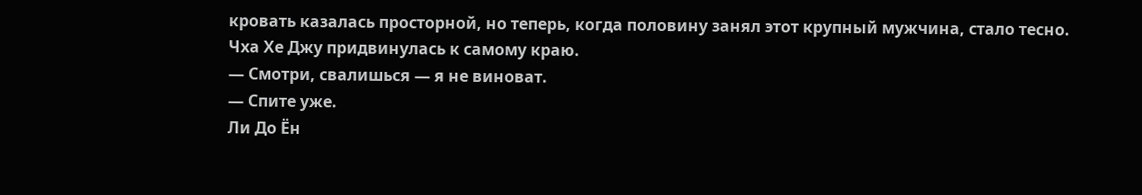кровать казалась просторной, но теперь, когда половину занял этот крупный мужчина, стало тесно.
Чха Хе Джу придвинулась к самому краю.
— Смотри, свалишься — я не виноват.
— Спите уже.
Ли До Ён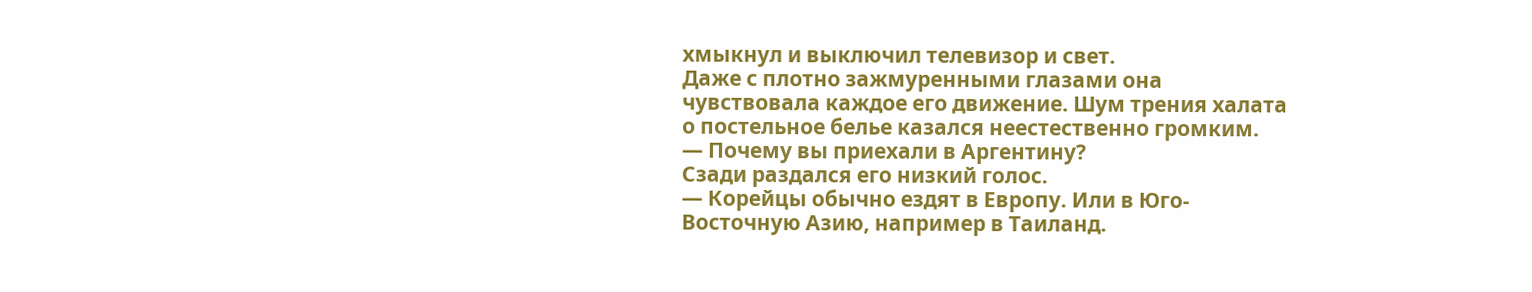хмыкнул и выключил телевизор и свет.
Даже с плотно зажмуренными глазами она чувствовала каждое его движение. Шум трения халата о постельное белье казался неестественно громким.
— Почему вы приехали в Аргентину?
Сзади раздался его низкий голос.
— Корейцы обычно ездят в Европу. Или в Юго-Восточную Азию, например в Таиланд.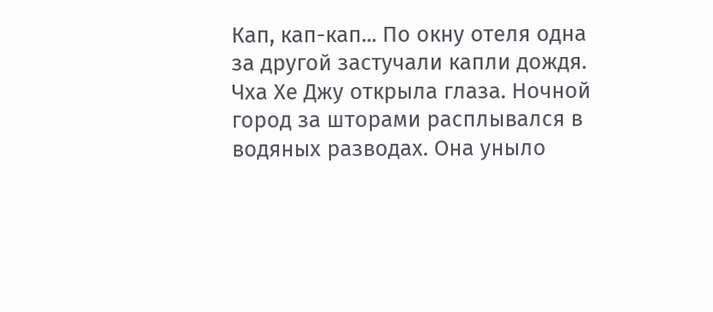Кап, кап-кап... По окну отеля одна за другой застучали капли дождя.
Чха Хе Джу открыла глаза. Ночной город за шторами расплывался в водяных разводах. Она уныло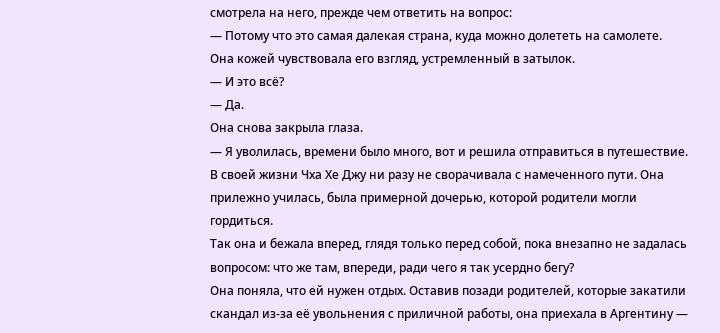смотрела на него, прежде чем ответить на вопрос:
— Потому что это самая далекая страна, куда можно долететь на самолете.
Она кожей чувствовала его взгляд, устремленный в затылок.
— И это всё?
— Да.
Она снова закрыла глаза.
— Я уволилась, времени было много, вот и решила отправиться в путешествие.
В своей жизни Чха Хе Джу ни разу не сворачивала с намеченного пути. Она прилежно училась, была примерной дочерью, которой родители могли гордиться.
Так она и бежала вперед, глядя только перед собой, пока внезапно не задалась вопросом: что же там, впереди, ради чего я так усердно бегу?
Она поняла, что ей нужен отдых. Оставив позади родителей, которые закатили скандал из-за её увольнения с приличной работы, она приехала в Аргентину —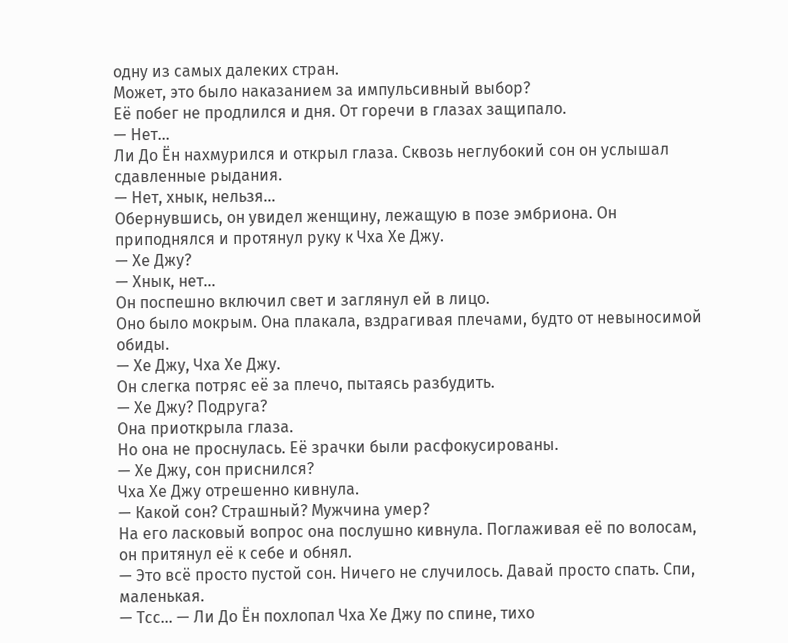одну из самых далеких стран.
Может, это было наказанием за импульсивный выбор?
Её побег не продлился и дня. От горечи в глазах защипало.
— Нет...
Ли До Ён нахмурился и открыл глаза. Сквозь неглубокий сон он услышал сдавленные рыдания.
— Нет, хнык, нельзя...
Обернувшись, он увидел женщину, лежащую в позе эмбриона. Он приподнялся и протянул руку к Чха Хе Джу.
— Хе Джу?
— Хнык, нет...
Он поспешно включил свет и заглянул ей в лицо.
Оно было мокрым. Она плакала, вздрагивая плечами, будто от невыносимой обиды.
— Хе Джу, Чха Хе Джу.
Он слегка потряс её за плечо, пытаясь разбудить.
— Хе Джу? Подруга?
Она приоткрыла глаза.
Но она не проснулась. Её зрачки были расфокусированы.
— Хе Джу, сон приснился?
Чха Хе Джу отрешенно кивнула.
— Какой сон? Страшный? Мужчина умер?
На его ласковый вопрос она послушно кивнула. Поглаживая её по волосам, он притянул её к себе и обнял.
— Это всё просто пустой сон. Ничего не случилось. Давай просто спать. Спи, маленькая.
— Тсс... — Ли До Ён похлопал Чха Хе Джу по спине, тихо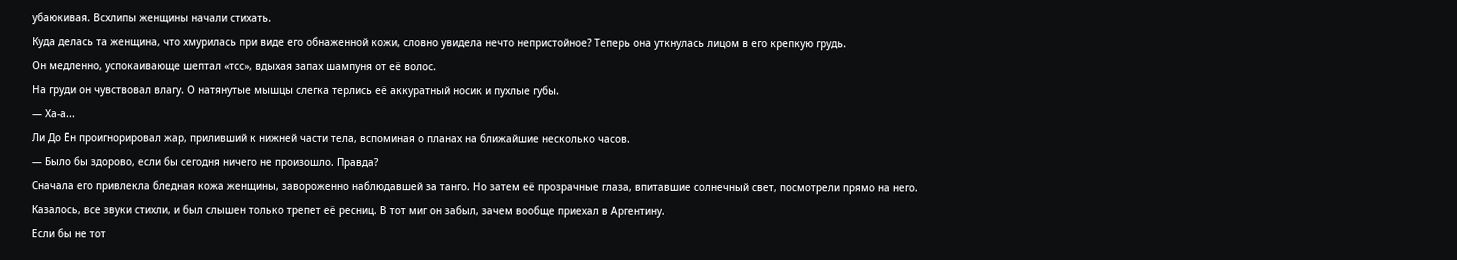убаюкивая. Всхлипы женщины начали стихать.
Куда делась та женщина, что хмурилась при виде его обнаженной кожи, словно увидела нечто непристойное? Теперь она уткнулась лицом в его крепкую грудь.
Он медленно, успокаивающе шептал «тсс», вдыхая запах шампуня от её волос.
На груди он чувствовал влагу. О натянутые мышцы слегка терлись её аккуратный носик и пухлые губы.
— Ха-а...
Ли До Ён проигнорировал жар, приливший к нижней части тела, вспоминая о планах на ближайшие несколько часов.
— Было бы здорово, если бы сегодня ничего не произошло. Правда?
Сначала его привлекла бледная кожа женщины, завороженно наблюдавшей за танго. Но затем её прозрачные глаза, впитавшие солнечный свет, посмотрели прямо на него.
Казалось, все звуки стихли, и был слышен только трепет её ресниц. В тот миг он забыл, зачем вообще приехал в Аргентину.
Если бы не тот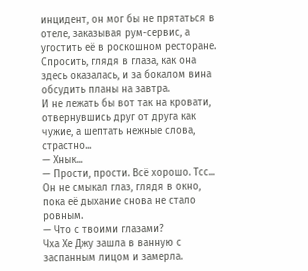инцидент, он мог бы не прятаться в отеле, заказывая рум-сервис, а угостить её в роскошном ресторане.
Спросить, глядя в глаза, как она здесь оказалась, и за бокалом вина обсудить планы на завтра.
И не лежать бы вот так на кровати, отвернувшись друг от друга как чужие, а шептать нежные слова, страстно...
— Хнык...
— Прости, прости. Всё хорошо. Тсс...
Он не смыкал глаз, глядя в окно, пока её дыхание снова не стало ровным.
— Что с твоими глазами?
Чха Хе Джу зашла в ванную с заспанным лицом и замерла.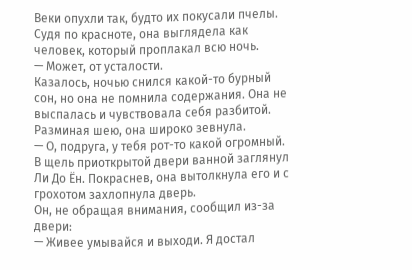Веки опухли так, будто их покусали пчелы. Судя по красноте, она выглядела как человек, который проплакал всю ночь.
— Может, от усталости.
Казалось, ночью снился какой-то бурный сон, но она не помнила содержания. Она не выспалась и чувствовала себя разбитой. Разминая шею, она широко зевнула.
— О, подруга, у тебя рот-то какой огромный.
В щель приоткрытой двери ванной заглянул Ли До Ён. Покраснев, она вытолкнула его и с грохотом захлопнула дверь.
Он, не обращая внимания, сообщил из-за двери:
— Живее умывайся и выходи. Я достал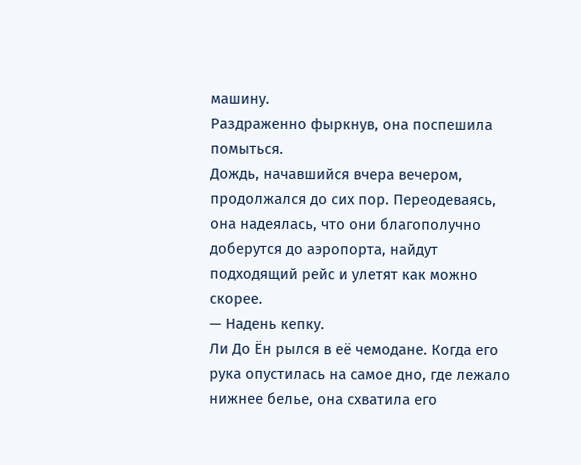машину.
Раздраженно фыркнув, она поспешила помыться.
Дождь, начавшийся вчера вечером, продолжался до сих пор. Переодеваясь, она надеялась, что они благополучно доберутся до аэропорта, найдут подходящий рейс и улетят как можно скорее.
— Надень кепку.
Ли До Ён рылся в её чемодане. Когда его рука опустилась на самое дно, где лежало нижнее белье, она схватила его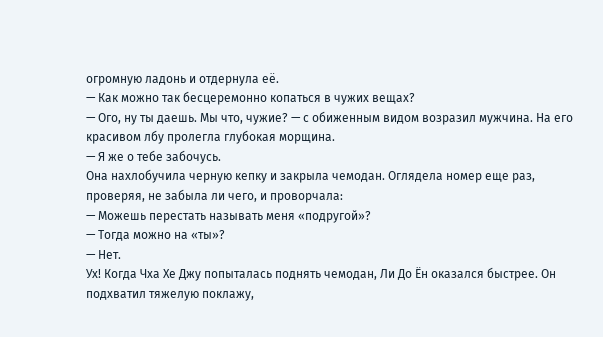огромную ладонь и отдернула её.
— Как можно так бесцеремонно копаться в чужих вещах?
— Ого, ну ты даешь. Мы что, чужие? — с обиженным видом возразил мужчина. На его красивом лбу пролегла глубокая морщина.
— Я же о тебе забочусь.
Она нахлобучила черную кепку и закрыла чемодан. Оглядела номер еще раз, проверяя, не забыла ли чего, и проворчала:
— Можешь перестать называть меня «подругой»?
— Тогда можно на «ты»?
— Нет.
Ух! Когда Чха Хе Джу попыталась поднять чемодан, Ли До Ён оказался быстрее. Он подхватил тяжелую поклажу,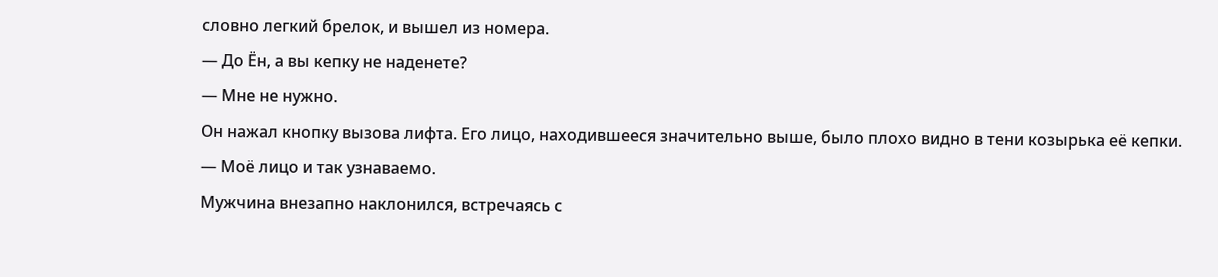словно легкий брелок, и вышел из номера.
— До Ён, а вы кепку не наденете?
— Мне не нужно.
Он нажал кнопку вызова лифта. Его лицо, находившееся значительно выше, было плохо видно в тени козырька её кепки.
— Моё лицо и так узнаваемо.
Мужчина внезапно наклонился, встречаясь с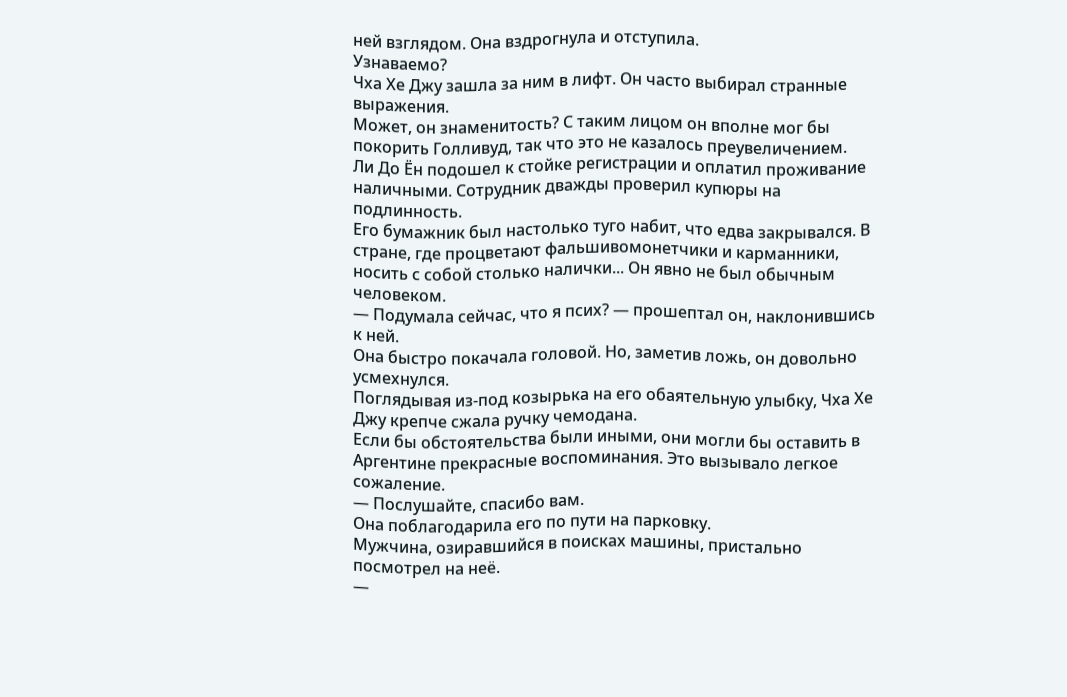ней взглядом. Она вздрогнула и отступила.
Узнаваемо?
Чха Хе Джу зашла за ним в лифт. Он часто выбирал странные выражения.
Может, он знаменитость? С таким лицом он вполне мог бы покорить Голливуд, так что это не казалось преувеличением.
Ли До Ён подошел к стойке регистрации и оплатил проживание наличными. Сотрудник дважды проверил купюры на подлинность.
Его бумажник был настолько туго набит, что едва закрывался. В стране, где процветают фальшивомонетчики и карманники, носить с собой столько налички... Он явно не был обычным человеком.
— Подумала сейчас, что я псих? — прошептал он, наклонившись к ней.
Она быстро покачала головой. Но, заметив ложь, он довольно усмехнулся.
Поглядывая из-под козырька на его обаятельную улыбку, Чха Хе Джу крепче сжала ручку чемодана.
Если бы обстоятельства были иными, они могли бы оставить в Аргентине прекрасные воспоминания. Это вызывало легкое сожаление.
— Послушайте, спасибо вам.
Она поблагодарила его по пути на парковку.
Мужчина, озиравшийся в поисках машины, пристально посмотрел на неё.
—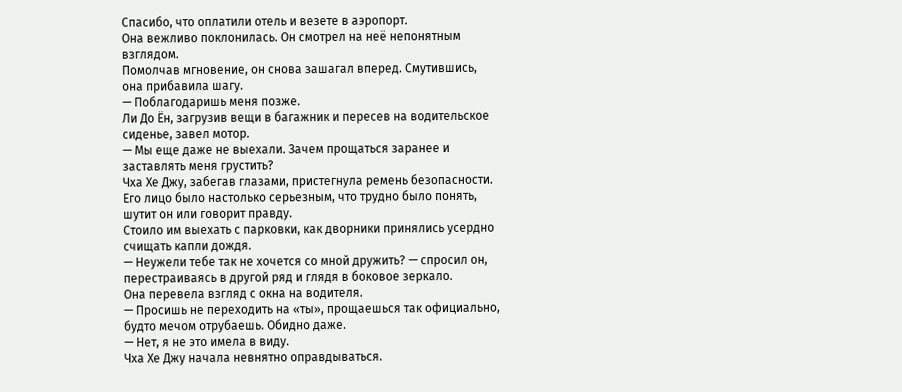Спасибо, что оплатили отель и везете в аэропорт.
Она вежливо поклонилась. Он смотрел на неё непонятным взглядом.
Помолчав мгновение, он снова зашагал вперед. Смутившись, она прибавила шагу.
— Поблагодаришь меня позже.
Ли До Ён, загрузив вещи в багажник и пересев на водительское сиденье, завел мотор.
— Мы еще даже не выехали. Зачем прощаться заранее и заставлять меня грустить?
Чха Хе Джу, забегав глазами, пристегнула ремень безопасности. Его лицо было настолько серьезным, что трудно было понять, шутит он или говорит правду.
Стоило им выехать с парковки, как дворники принялись усердно счищать капли дождя.
— Неужели тебе так не хочется со мной дружить? — спросил он, перестраиваясь в другой ряд и глядя в боковое зеркало.
Она перевела взгляд с окна на водителя.
— Просишь не переходить на «ты», прощаешься так официально, будто мечом отрубаешь. Обидно даже.
— Нет, я не это имела в виду.
Чха Хе Джу начала невнятно оправдываться.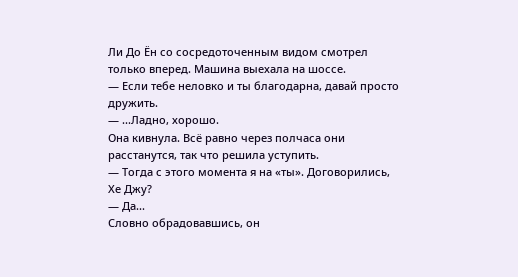Ли До Ён со сосредоточенным видом смотрел только вперед. Машина выехала на шоссе.
— Если тебе неловко и ты благодарна, давай просто дружить.
— ...Ладно, хорошо.
Она кивнула. Всё равно через полчаса они расстанутся, так что решила уступить.
— Тогда с этого момента я на «ты». Договорились, Хе Джу?
— Да...
Словно обрадовавшись, он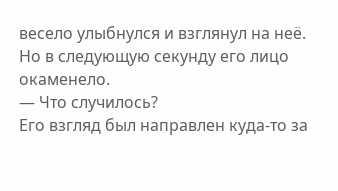весело улыбнулся и взглянул на неё.
Но в следующую секунду его лицо окаменело.
— Что случилось?
Его взгляд был направлен куда-то за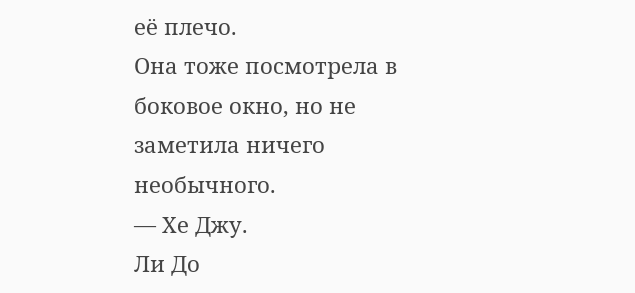её плечо.
Она тоже посмотрела в боковое окно, но не заметила ничего необычного.
— Хе Джу.
Ли До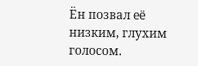Ён позвал её низким, глухим голосом.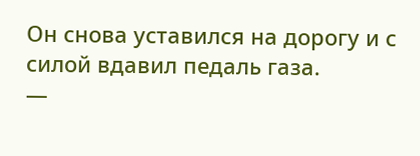Он снова уставился на дорогу и с силой вдавил педаль газа.
—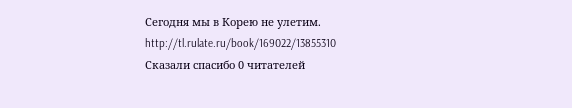Сегодня мы в Корею не улетим.
http://tl.rulate.ru/book/169022/13855310
Сказали спасибо 0 читателей